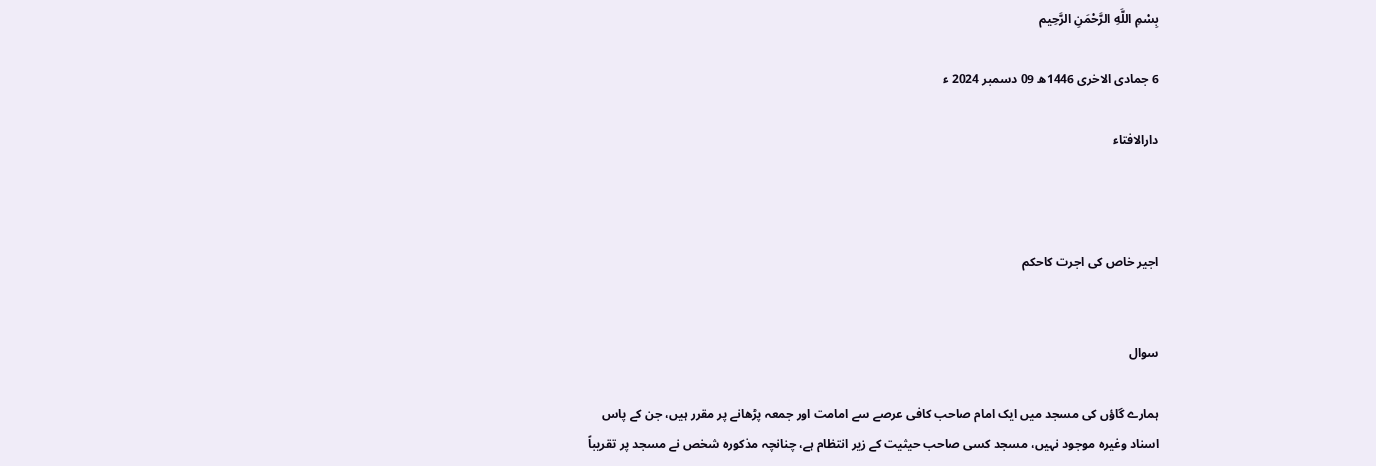بِسْمِ اللَّهِ الرَّحْمَنِ الرَّحِيم

6 جمادى الاخرى 1446ھ 09 دسمبر 2024 ء

دارالافتاء



اجير خاص کی اجرت كاحكم


سوال

ہمارے گاؤں کی مسجد میں ایک امام صاحب کافی عرصے سے امامت اور جمعہ پڑھانے پر مقرر ہیں، جن کے پاس اسناد وغیرہ موجود نہیں، مسجد کسی صاحب حیثیت کے زیر انتظام ہے، چنانچہ مذکورہ شخص نے مسجد پر تقریباً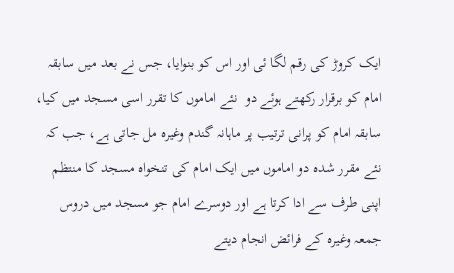ایک کروڑ کی رقم لگا ئی اور اس کو بنوایا، جس نے بعد میں سابقہ امام کو برقرار رکھتے ہوئے دو  نئے اماموں کا تقرر اسی مسجد میں کیا، سابقہ امام کو پرانی ترتیب پر ماہانہ گندم وغیرہ مل جاتی ہے، جب کہ نئے مقرر شدہ دو اماموں میں ایک امام کی تنخواہ مسجد کا منتظم اپنی طرف سے ادا کرتا ہے اور دوسرے امام جو مسجد میں دروس جمعہ وغیرہ کے فرائض انجام دیتے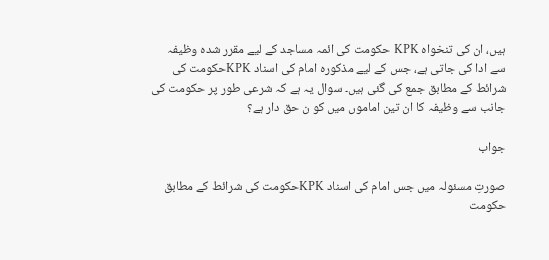ہیں، ان کی تنخواہ KPK حکومت کی ائمہ مساجد کے لیے مقرر شدہ وظیفہ سے ادا کی جاتی ہے، جس کے لیے مذکورہ امام کی اسناد KPKحکومت کی شرائط کے مطابق جمع کی گئی ہیں۔ سوال یہ ہے کہ شرعی طور پر حکومت کی جانب سے وظیفہ کا ان تین اماموں میں کو ن حق دار ہے؟

جواب

صورتِ مسئولہ میں جس امام کی اسناد KPKحکومت کی شرائط کے مطابق  حکومت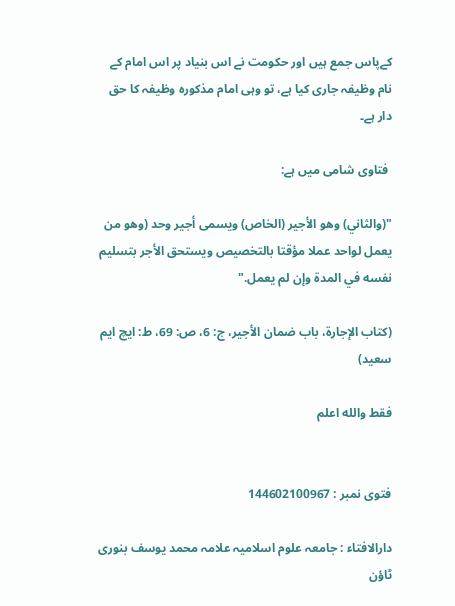کےپاس جمع ہیں اور حکومت نے اس بنیاد پر اس امام کے نام وظیفہ جاری کیا ہے، تو وہی امام مذکورہ وظیفہ کا حق دار ہے۔

 فتاوی شامی میں ہے:

"(والثاني) وهو الأجير (الخاص) ويسمى أجير وحد (وهو من يعمل لواحد عملا مؤقتا بالتخصيص ويستحق الأجر بتسليم نفسه في المدة وإن لم يعمل."

(كتاب الإجارة، باب ضمان الأجير، ج: 6، ص: 69، ط: ايچ ايم سعيد)

فقط والله اعلم


فتوی نمبر : 144602100967

دارالافتاء : جامعہ علوم اسلامیہ علامہ محمد یوسف بنوری ٹاؤن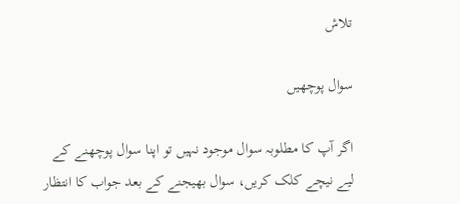تلاش

سوال پوچھیں

اگر آپ کا مطلوبہ سوال موجود نہیں تو اپنا سوال پوچھنے کے لیے نیچے کلک کریں، سوال بھیجنے کے بعد جواب کا انتظار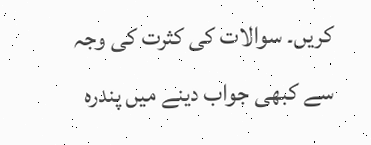کریں۔ سوالات کی کثرت کی وجہ سے کبھی جواب دینے میں پندرہ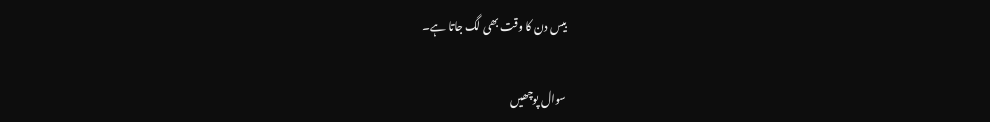بیس دن کا وقت بھی لگ جاتا ہے۔

سوال پوچھیں